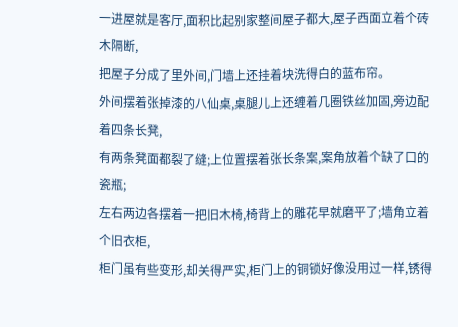一进屋就是客厅,面积比起别家整间屋子都大,屋子西面立着个砖木隔断,
把屋子分成了里外间,门墙上还挂着块洗得白的蓝布帘。
外间摆着张掉漆的八仙桌,桌腿儿上还缠着几圈铁丝加固,旁边配着四条长凳,
有两条凳面都裂了缝;上位置摆着张长条案,案角放着个缺了口的瓷瓶;
左右两边各摆着一把旧木椅,椅背上的雕花早就磨平了;墙角立着个旧衣柜,
柜门虽有些变形,却关得严实,柜门上的铜锁好像没用过一样,锈得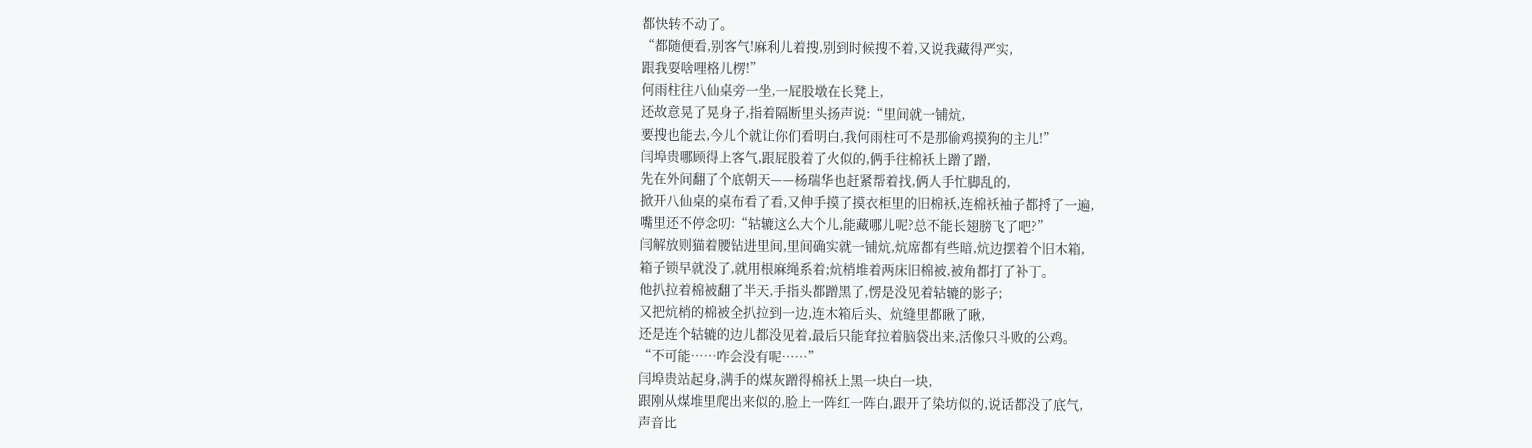都快转不动了。
“都随便看,别客气!麻利儿着搜,别到时候搜不着,又说我藏得严实,
跟我耍啥哩格儿楞!”
何雨柱往八仙桌旁一坐,一屁股墩在长凳上,
还故意晃了晃身子,指着隔断里头扬声说:“里间就一铺炕,
要搜也能去,今儿个就让你们看明白,我何雨柱可不是那偷鸡摸狗的主儿!”
闫埠贵哪顾得上客气,跟屁股着了火似的,俩手往棉袄上蹭了蹭,
先在外间翻了个底朝天——杨瑞华也赶紧帮着找,俩人手忙脚乱的,
掀开八仙桌的桌布看了看,又伸手摸了摸衣柜里的旧棉袄,连棉袄袖子都捋了一遍,
嘴里还不停念叨:“轱辘这么大个儿,能藏哪儿呢?总不能长翅膀飞了吧?”
闫解放则猫着腰钻进里间,里间确实就一铺炕,炕席都有些暗,炕边摆着个旧木箱,
箱子锁早就没了,就用根麻绳系着;炕梢堆着两床旧棉被,被角都打了补丁。
他扒拉着棉被翻了半天,手指头都蹭黑了,愣是没见着轱辘的影子;
又把炕梢的棉被全扒拉到一边,连木箱后头、炕缝里都瞅了瞅,
还是连个轱辘的边儿都没见着,最后只能耷拉着脑袋出来,活像只斗败的公鸡。
“不可能……咋会没有呢……”
闫埠贵站起身,满手的煤灰蹭得棉袄上黑一块白一块,
跟刚从煤堆里爬出来似的,脸上一阵红一阵白,跟开了染坊似的,说话都没了底气,
声音比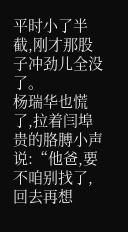平时小了半截,刚才那股子冲劲儿全没了。
杨瑞华也慌了,拉着闫埠贵的胳膊小声说:“他爸,要不咱别找了,
回去再想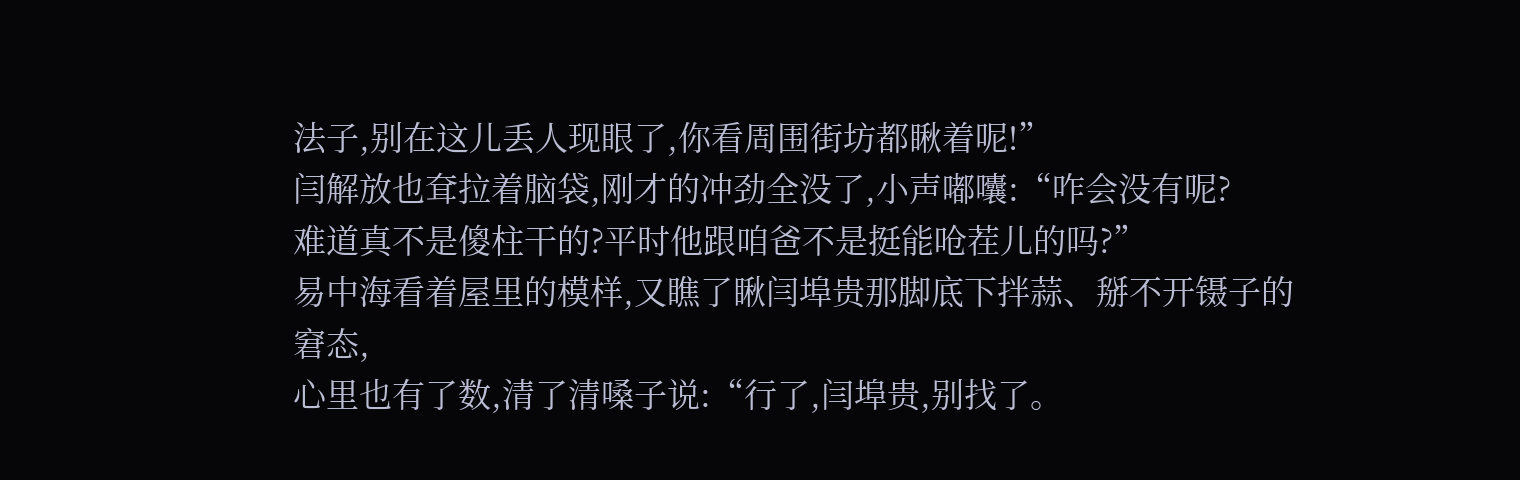法子,别在这儿丢人现眼了,你看周围街坊都瞅着呢!”
闫解放也耷拉着脑袋,刚才的冲劲全没了,小声嘟囔:“咋会没有呢?
难道真不是傻柱干的?平时他跟咱爸不是挺能呛茬儿的吗?”
易中海看着屋里的模样,又瞧了瞅闫埠贵那脚底下拌蒜、掰不开镊子的窘态,
心里也有了数,清了清嗓子说:“行了,闫埠贵,别找了。